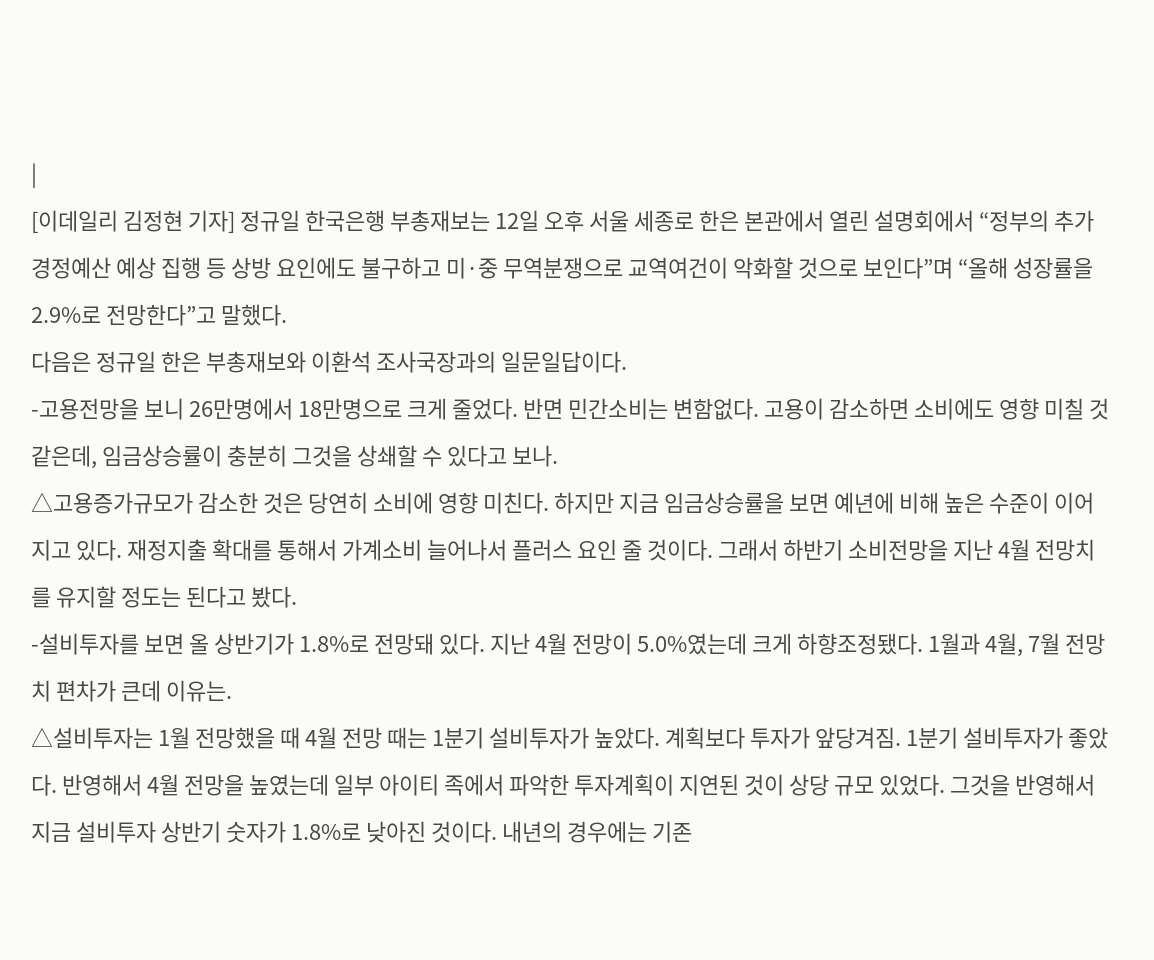|
[이데일리 김정현 기자] 정규일 한국은행 부총재보는 12일 오후 서울 세종로 한은 본관에서 열린 설명회에서 “정부의 추가경정예산 예상 집행 등 상방 요인에도 불구하고 미·중 무역분쟁으로 교역여건이 악화할 것으로 보인다”며 “올해 성장률을 2.9%로 전망한다”고 말했다.
다음은 정규일 한은 부총재보와 이환석 조사국장과의 일문일답이다.
-고용전망을 보니 26만명에서 18만명으로 크게 줄었다. 반면 민간소비는 변함없다. 고용이 감소하면 소비에도 영향 미칠 것 같은데, 임금상승률이 충분히 그것을 상쇄할 수 있다고 보나.
△고용증가규모가 감소한 것은 당연히 소비에 영향 미친다. 하지만 지금 임금상승률을 보면 예년에 비해 높은 수준이 이어지고 있다. 재정지출 확대를 통해서 가계소비 늘어나서 플러스 요인 줄 것이다. 그래서 하반기 소비전망을 지난 4월 전망치를 유지할 정도는 된다고 봤다.
-설비투자를 보면 올 상반기가 1.8%로 전망돼 있다. 지난 4월 전망이 5.0%였는데 크게 하향조정됐다. 1월과 4월, 7월 전망치 편차가 큰데 이유는.
△설비투자는 1월 전망했을 때 4월 전망 때는 1분기 설비투자가 높았다. 계획보다 투자가 앞당겨짐. 1분기 설비투자가 좋았다. 반영해서 4월 전망을 높였는데 일부 아이티 족에서 파악한 투자계획이 지연된 것이 상당 규모 있었다. 그것을 반영해서 지금 설비투자 상반기 숫자가 1.8%로 낮아진 것이다. 내년의 경우에는 기존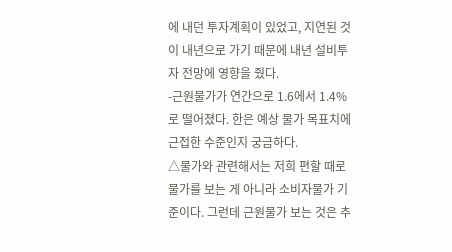에 내던 투자계획이 있었고, 지연된 것이 내년으로 가기 때문에 내년 설비투자 전망에 영향을 줬다.
-근원물가가 연간으로 1.6에서 1.4%로 떨어졌다. 한은 예상 물가 목표치에 근접한 수준인지 궁금하다.
△물가와 관련해서는 저희 편할 때로 물가를 보는 게 아니라 소비자물가 기준이다. 그런데 근원물가 보는 것은 추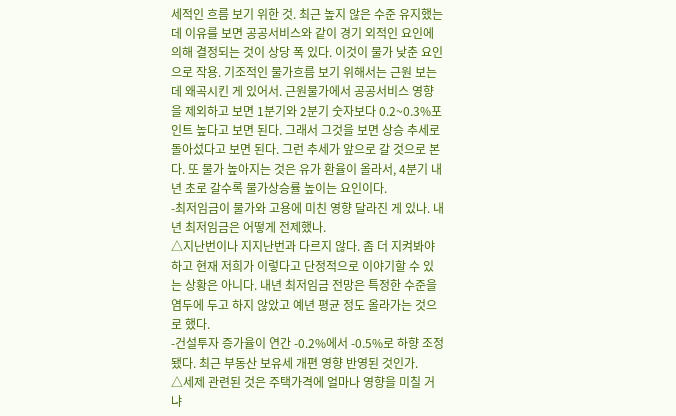세적인 흐름 보기 위한 것. 최근 높지 않은 수준 유지했는데 이유를 보면 공공서비스와 같이 경기 외적인 요인에 의해 결정되는 것이 상당 폭 있다. 이것이 물가 낮춘 요인으로 작용. 기조적인 물가흐름 보기 위해서는 근원 보는데 왜곡시킨 게 있어서. 근원물가에서 공공서비스 영향을 제외하고 보면 1분기와 2분기 숫자보다 0.2~0.3%포인트 높다고 보면 된다. 그래서 그것을 보면 상승 추세로 돌아섰다고 보면 된다. 그런 추세가 앞으로 갈 것으로 본다. 또 물가 높아지는 것은 유가 환율이 올라서, 4분기 내년 초로 갈수록 물가상승률 높이는 요인이다.
-최저임금이 물가와 고용에 미친 영향 달라진 게 있나. 내년 최저임금은 어떻게 전제했나.
△지난번이나 지지난번과 다르지 않다. 좀 더 지켜봐야 하고 현재 저희가 이렇다고 단정적으로 이야기할 수 있는 상황은 아니다. 내년 최저임금 전망은 특정한 수준을 염두에 두고 하지 않았고 예년 평균 정도 올라가는 것으로 했다.
-건설투자 증가율이 연간 -0.2%에서 -0.5%로 하향 조정됐다. 최근 부동산 보유세 개편 영향 반영된 것인가.
△세제 관련된 것은 주택가격에 얼마나 영향을 미칠 거냐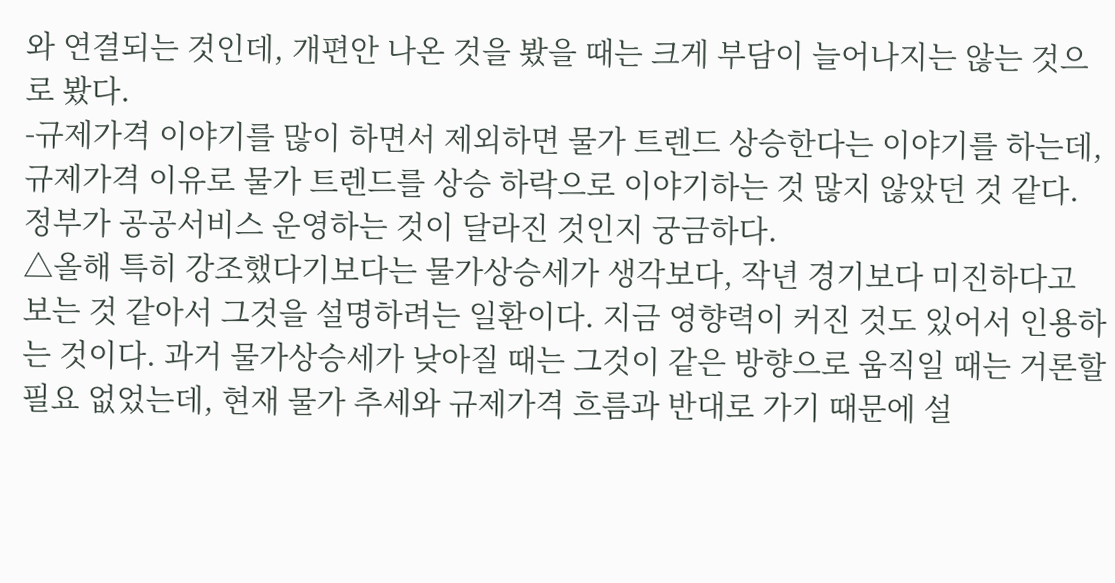와 연결되는 것인데, 개편안 나온 것을 봤을 때는 크게 부담이 늘어나지는 않는 것으로 봤다.
-규제가격 이야기를 많이 하면서 제외하면 물가 트렌드 상승한다는 이야기를 하는데, 규제가격 이유로 물가 트렌드를 상승 하락으로 이야기하는 것 많지 않았던 것 같다. 정부가 공공서비스 운영하는 것이 달라진 것인지 궁금하다.
△올해 특히 강조했다기보다는 물가상승세가 생각보다, 작년 경기보다 미진하다고 보는 것 같아서 그것을 설명하려는 일환이다. 지금 영향력이 커진 것도 있어서 인용하는 것이다. 과거 물가상승세가 낮아질 때는 그것이 같은 방향으로 움직일 때는 거론할 필요 없었는데, 현재 물가 추세와 규제가격 흐름과 반대로 가기 때문에 설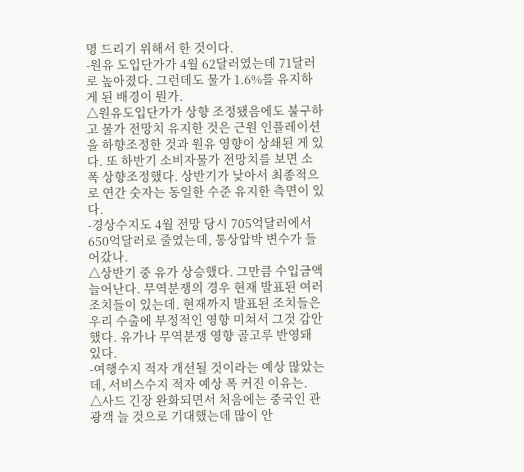명 드리기 위해서 한 것이다.
-원유 도입단가가 4월 62달러였는데 71달러로 높아졌다. 그런데도 물가 1.6%를 유지하게 된 배경이 뭔가.
△원유도입단가가 상향 조정됐음에도 불구하고 물가 전망치 유지한 것은 근원 인플레이션을 하향조정한 것과 원유 영향이 상쇄된 게 있다. 또 하반기 소비자물가 전망치를 보면 소폭 상향조정했다. 상반기가 낮아서 최종적으로 연간 숫자는 동일한 수준 유지한 측면이 있다.
-경상수지도 4월 전망 당시 705억달러에서 650억달러로 줄였는데, 통상압박 변수가 들어갔나.
△상반기 중 유가 상승했다. 그만큼 수입금액 늘어난다. 무역분쟁의 경우 현재 발표된 여러 조치들이 있는데. 현재까지 발표된 조치들은 우리 수출에 부정적인 영향 미쳐서 그것 감안했다. 유가나 무역분쟁 영향 골고루 반영돼 있다.
-여행수지 적자 개선될 것이라는 예상 많았는데, 서비스수지 적자 예상 폭 커진 이유는.
△사드 긴장 완화되면서 처음에는 중국인 관광객 늘 것으로 기대했는데 많이 안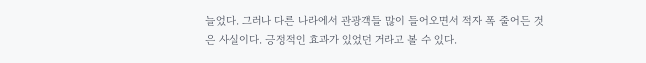늘었다. 그러나 다른 나라에서 관광객들 많이 들어오면서 적자 폭 줄어든 것은 사실이다. 긍정적인 효과가 있었던 거라고 볼 수 있다.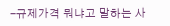-규제가격 뭐냐고 말하는 사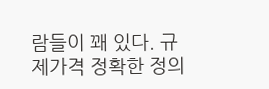람들이 꽤 있다. 규제가격 정확한 정의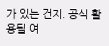가 있는 건지. 공식 활용될 여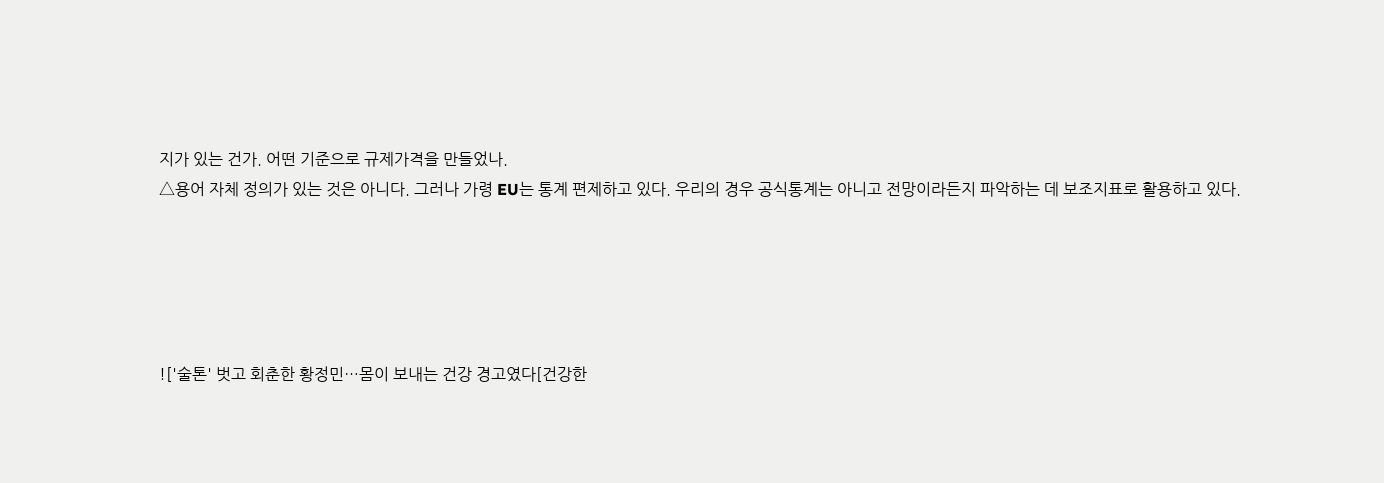지가 있는 건가. 어떤 기준으로 규제가격을 만들었나.
△용어 자체 정의가 있는 것은 아니다. 그러나 가령 EU는 통계 편제하고 있다. 우리의 경우 공식통계는 아니고 전망이라든지 파악하는 데 보조지표로 활용하고 있다.





!['술톤' 벗고 회춘한 황정민…몸이 보내는 건강 경고였다[건강한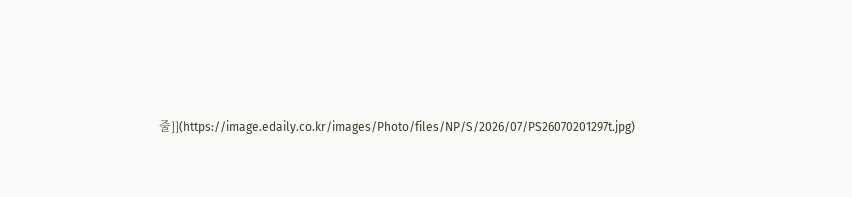줄]](https://image.edaily.co.kr/images/Photo/files/NP/S/2026/07/PS26070201297t.jpg)